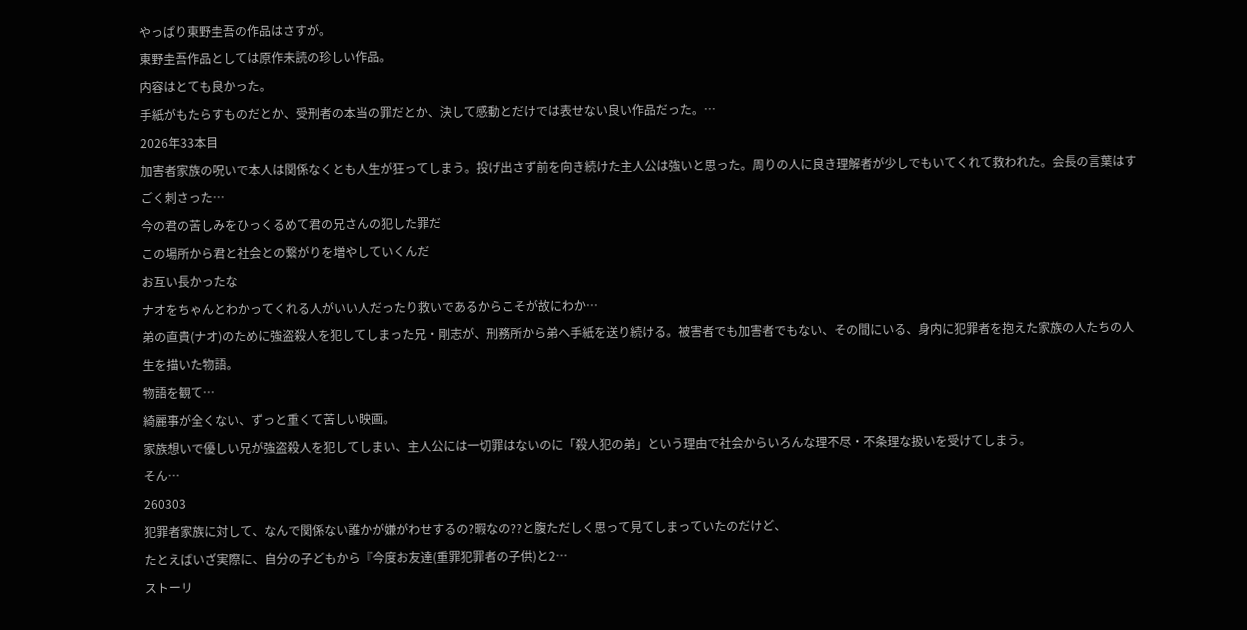やっぱり東野圭吾の作品はさすが。
東野圭吾作品としては原作未読の珍しい作品。
内容はとても良かった。
手紙がもたらすものだとか、受刑者の本当の罪だとか、決して感動とだけでは表せない良い作品だった。…
2026年33本目
加害者家族の呪いで本人は関係なくとも人生が狂ってしまう。投げ出さず前を向き続けた主人公は強いと思った。周りの人に良き理解者が少しでもいてくれて救われた。会長の言葉はすごく刺さった…
今の君の苦しみをひっくるめて君の兄さんの犯した罪だ
この場所から君と社会との繋がりを増やしていくんだ
お互い長かったな
ナオをちゃんとわかってくれる人がいい人だったり救いであるからこそが故にわか…
弟の直貴(ナオ)のために強盗殺人を犯してしまった兄・剛志が、刑務所から弟へ手紙を送り続ける。被害者でも加害者でもない、その間にいる、身内に犯罪者を抱えた家族の人たちの人生を描いた物語。
物語を観て…
綺麗事が全くない、ずっと重くて苦しい映画。
家族想いで優しい兄が強盗殺人を犯してしまい、主人公には一切罪はないのに「殺人犯の弟」という理由で社会からいろんな理不尽・不条理な扱いを受けてしまう。
そん…
260303
犯罪者家族に対して、なんで関係ない誰かが嫌がわせするの?暇なの??と腹ただしく思って見てしまっていたのだけど、
たとえばいざ実際に、自分の子どもから『今度お友達(重罪犯罪者の子供)と2…
ストーリ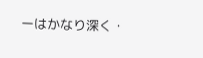ーはかなり深く・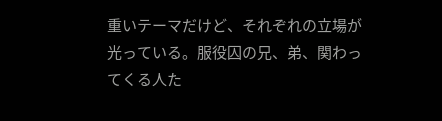重いテーマだけど、それぞれの立場が光っている。服役囚の兄、弟、関わってくる人た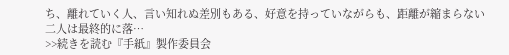ち、離れていく人、言い知れぬ差別もある、好意を持っていながらも、距離が縮まらない二人は最終的に落…
>>続きを読む『手紙』製作委員会